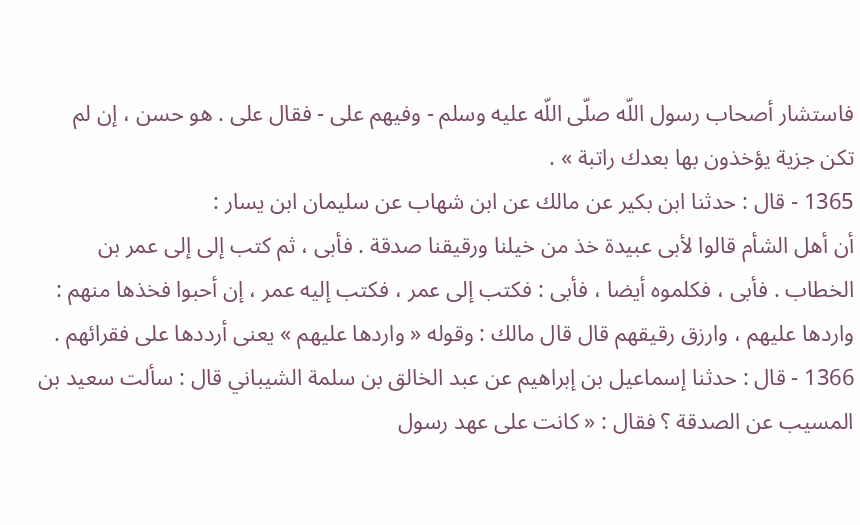فاستشار أصحاب رسول اللّه صلّى اللّه عليه وسلم - وفيهم على - فقال على . هو حسن ، إن لم تكن جزية يؤخذون بها بعدك راتبة » .
1365 - قال : حدثنا ابن بكير عن مالك عن ابن شهاب عن سليمان ابن يسار :
أن أهل الشأم قالوا لأبى عبيدة خذ من خيلنا ورقيقنا صدقة . فأبى ، ثم كتب إلى إلى عمر بن الخطاب . فأبى ، فكلموه أيضا ، فأبى : فكتب إلى عمر ، فكتب إليه عمر ، إن أحبوا فخذها منهم : واردها عليهم ، وارزق رقيقهم قال قال مالك : وقوله « واردها عليهم » يعنى أرددها على فقرائهم .
1366 - قال : حدثنا إسماعيل بن إبراهيم عن عبد الخالق بن سلمة الشيباني قال : سألت سعيد بن المسيب عن الصدقة ؟ فقال : « كانت على عهد رسول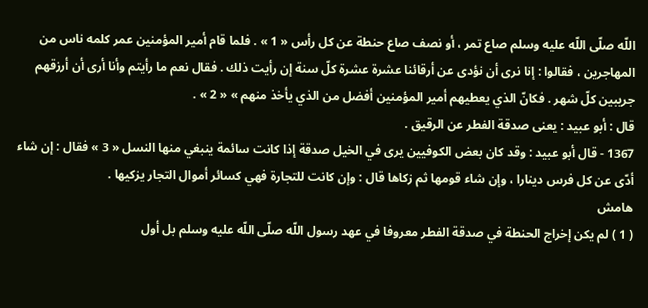اللّه صلّى اللّه عليه وسلم صاع تمر ، أو نصف صاع حنطة عن كل رأس « 1 » . فلما قام أمير المؤمنين عمر كلمه ناس من المهاجرين ، فقالوا : إنا نرى أن نؤدى عن أرقائنا عشرة عشرة كلّ سنة إن رأيت ذلك . فقال نعم ما رأيتم وأنا أرى أن أرزقهم جريبين كلّ شهر . فكانّ الذي يعطيهم أمير المؤمنين أفضل من الذي يأخذ منهم » « 2 » .
قال : أبو عبيد : يعنى صدقة الفطر عن الرقيق .
1367 - قال أبو عبيد : وقد كان بعض الكوفيين يرى في الخيل صدقة إذا كانت سائمة ينبغي منها النسل « 3 » فقال : إن شاء أدّى عن كل فرس دينارا ، وإن شاء قومها ثم زكاها قال : وإن كانت للتجارة فهي كسائر أموال التجار يزكيها .
هامش
( 1 ) لم يكن إخراج الحنطة في صدقة الفطر معروفا في عهد رسول اللّه صلّى اللّه عليه وسلم بل أول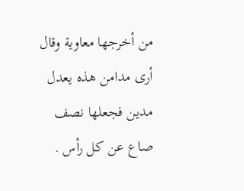من أخرجها معاوية وقال أرى مدامن هذه يعدل مدين فجعلها نصف صاع عن كل رأس .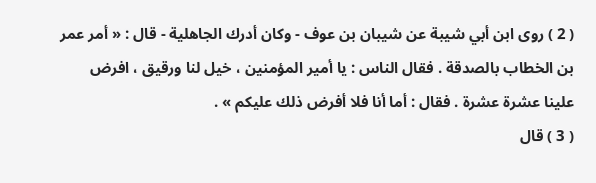( 2 ) روى ابن أبي شيبة عن شيبان بن عوف - وكان أدرك الجاهلية - قال : « أمر عمر بن الخطاب بالصدقة . فقال الناس : يا أمير المؤمنين ، خيل لنا ورقيق ، افرض علينا عشرة عشرة . فقال : أما أنا فلا أفرض ذلك عليكم » .
( 3 ) قال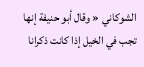الشوكاني « وقال أبو حنيفة إنها تجب في الخيل إذا كانت ذكرانا